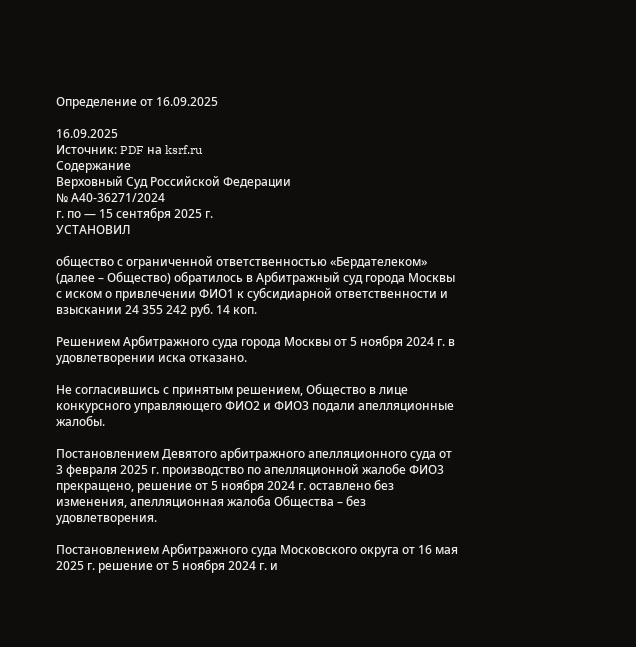Определение от 16.09.2025

16.09.2025
Источник: PDF на ksrf.ru
Содержание
Верховный Суд Российской Федерации
№ А40-36271/2024
г. по — 15 сентября 2025 г.
УСТАНОВИЛ

общество с ограниченной ответственностью «Бердателеком» (далее – Общество) обратилось в Арбитражный суд города Москвы с иском о привлечении ФИО1 к субсидиарной ответственности и взыскании 24 355 242 руб. 14 коп.

Решением Арбитражного суда города Москвы от 5 ноября 2024 г. в удовлетворении иска отказано.

Не согласившись с принятым решением, Общество в лице конкурсного управляющего ФИО2 и ФИО3 подали апелляционные жалобы.

Постановлением Девятого арбитражного апелляционного суда от 3 февраля 2025 г. производство по апелляционной жалобе ФИО3 прекращено, решение от 5 ноября 2024 г. оставлено без изменения, апелляционная жалоба Общества – без удовлетворения.

Постановлением Арбитражного суда Московского округа от 16 мая 2025 г. решение от 5 ноября 2024 г. и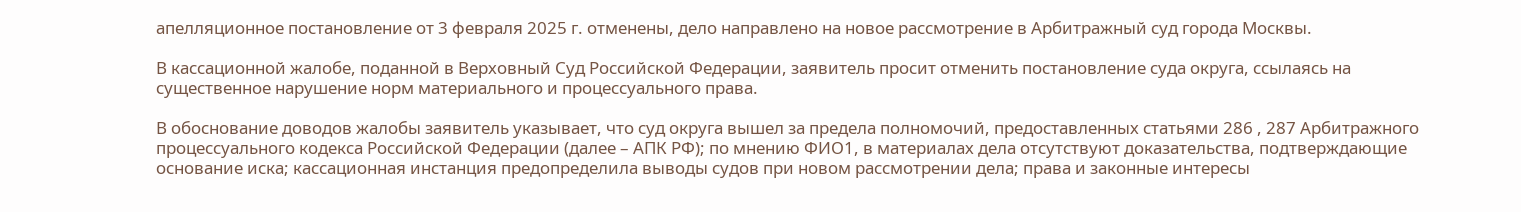апелляционное постановление от 3 февраля 2025 г. отменены, дело направлено на новое рассмотрение в Арбитражный суд города Москвы.

В кассационной жалобе, поданной в Верховный Суд Российской Федерации, заявитель просит отменить постановление суда округа, ссылаясь на существенное нарушение норм материального и процессуального права.

В обоснование доводов жалобы заявитель указывает, что суд округа вышел за предела полномочий, предоставленных статьями 286 , 287 Арбитражного процессуального кодекса Российской Федерации (далее – АПК РФ); по мнению ФИО1, в материалах дела отсутствуют доказательства, подтверждающие основание иска; кассационная инстанция предопределила выводы судов при новом рассмотрении дела; права и законные интересы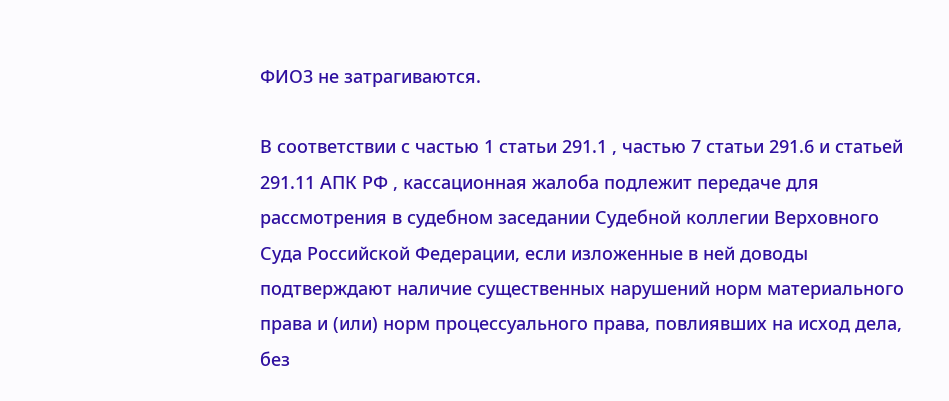ФИО3 не затрагиваются.

В соответствии с частью 1 статьи 291.1 , частью 7 статьи 291.6 и статьей 291.11 АПК РФ , кассационная жалоба подлежит передаче для рассмотрения в судебном заседании Судебной коллегии Верховного Суда Российской Федерации, если изложенные в ней доводы подтверждают наличие существенных нарушений норм материального права и (или) норм процессуального права, повлиявших на исход дела, без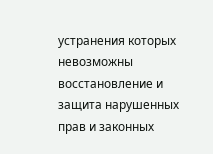устранения которых невозможны восстановление и защита нарушенных прав и законных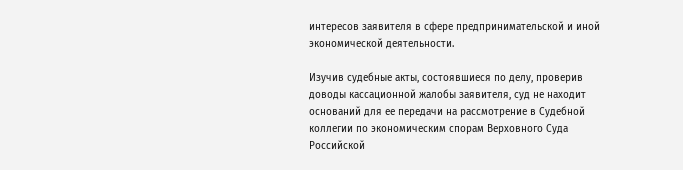интересов заявителя в сфере предпринимательской и иной экономической деятельности.

Изучив судебные акты, состоявшиеся по делу, проверив доводы кассационной жалобы заявителя, суд не находит оснований для ее передачи на рассмотрение в Судебной коллегии по экономическим спорам Верховного Суда Российской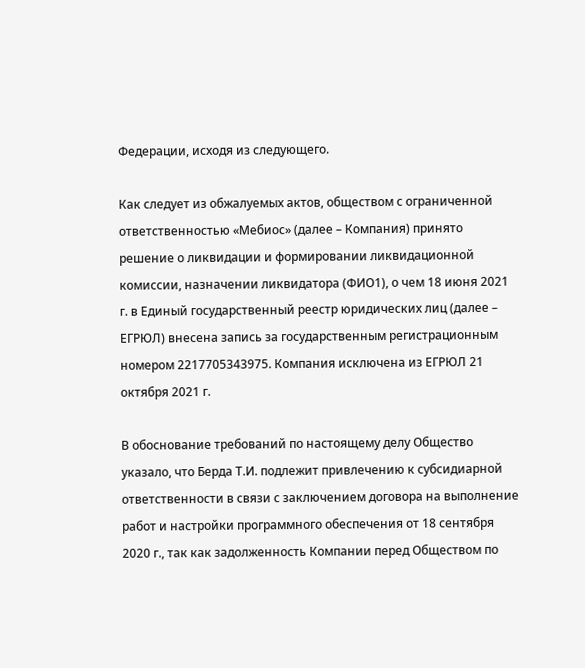Федерации, исходя из следующего.

Как следует из обжалуемых актов, обществом с ограниченной ответственностью «Мебиос» (далее – Компания) принято решение о ликвидации и формировании ликвидационной комиссии, назначении ликвидатора (ФИО1), о чем 18 июня 2021 г. в Единый государственный реестр юридических лиц (далее – ЕГРЮЛ) внесена запись за государственным регистрационным номером 2217705343975. Компания исключена из ЕГРЮЛ 21 октября 2021 г.

В обоснование требований по настоящему делу Общество указало, что Берда Т.И. подлежит привлечению к субсидиарной ответственности в связи с заключением договора на выполнение работ и настройки программного обеспечения от 18 сентября 2020 г., так как задолженность Компании перед Обществом по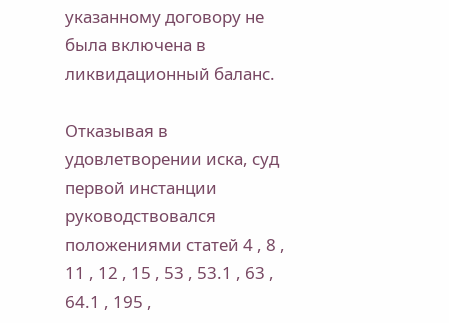указанному договору не была включена в ликвидационный баланс.

Отказывая в удовлетворении иска, суд первой инстанции руководствовался положениями статей 4 , 8 , 11 , 12 , 15 , 53 , 53.1 , 63 , 64.1 , 195 ,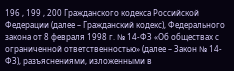196 , 199 , 200 Гражданского кодекса Российской Федерации (далее – Гражданский кодекс), Федерального закона от 8 февраля 1998 г. № 14-ФЗ «Об обществах с ограниченной ответственностью» (далее – Закон № 14-ФЗ), разъяснениями, изложенными в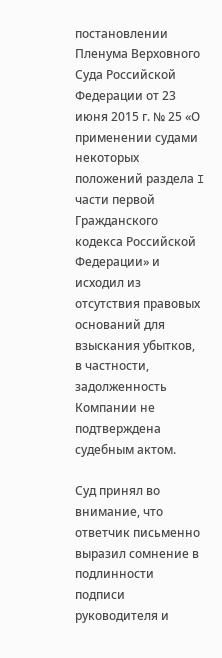постановлении Пленума Верховного Суда Российской Федерации от 23 июня 2015 г. № 25 «О применении судами некоторых положений раздела I части первой Гражданского кодекса Российской Федерации» и исходил из отсутствия правовых оснований для взыскания убытков, в частности, задолженность Компании не подтверждена судебным актом.

Суд принял во внимание, что ответчик письменно выразил сомнение в подлинности подписи руководителя и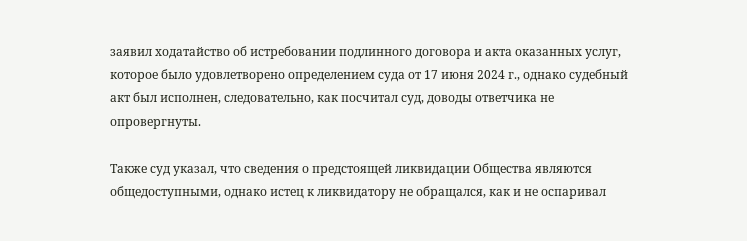заявил ходатайство об истребовании подлинного договора и акта оказанных услуг, которое было удовлетворено определением суда от 17 июня 2024 г., однако судебный акт был исполнен, следовательно, как посчитал суд, доводы ответчика не опровергнуты.

Также суд указал, что сведения о предстоящей ликвидации Общества являются общедоступными, однако истец к ликвидатору не обращался, как и не оспаривал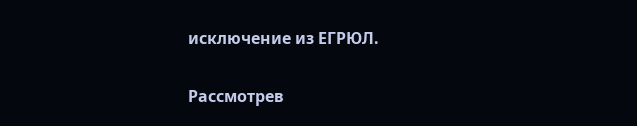исключение из ЕГРЮЛ.

Рассмотрев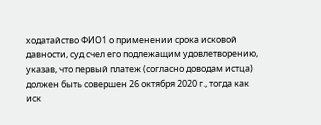ходатайство ФИО1 о применении срока исковой давности, суд счел его подлежащим удовлетворению, указав, что первый платеж (согласно доводам истца) должен быть совершен 26 октября 2020 г., тогда как иск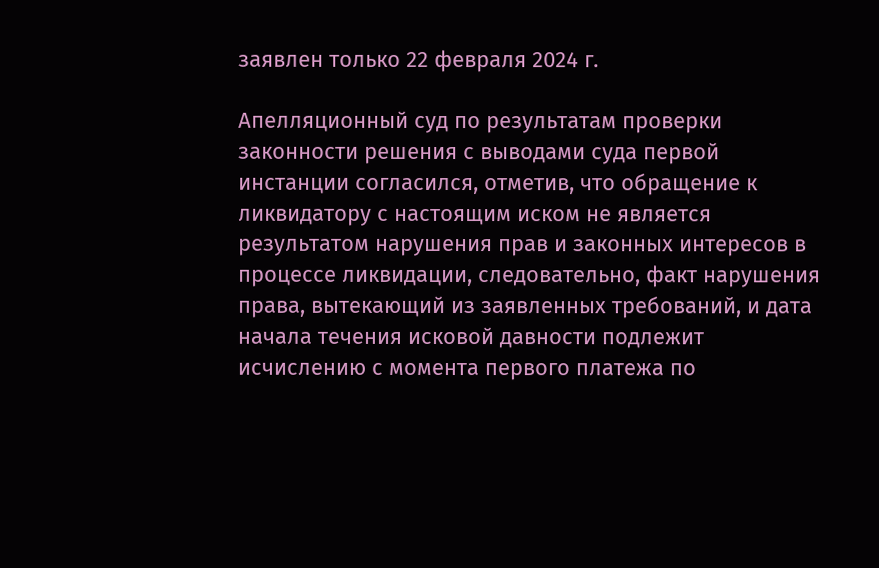заявлен только 22 февраля 2024 г.

Апелляционный суд по результатам проверки законности решения с выводами суда первой инстанции согласился, отметив, что обращение к ликвидатору с настоящим иском не является результатом нарушения прав и законных интересов в процессе ликвидации, следовательно, факт нарушения права, вытекающий из заявленных требований, и дата начала течения исковой давности подлежит исчислению с момента первого платежа по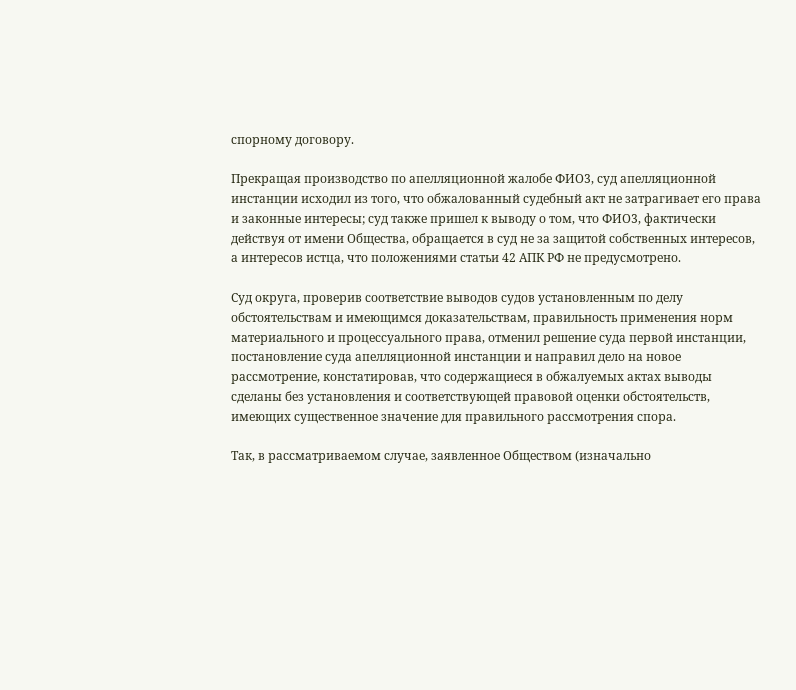спорному договору.

Прекращая производство по апелляционной жалобе ФИО3, суд апелляционной инстанции исходил из того, что обжалованный судебный акт не затрагивает его права и законные интересы; суд также пришел к выводу о том, что ФИО3, фактически действуя от имени Общества, обращается в суд не за защитой собственных интересов, а интересов истца, что положениями статьи 42 АПК РФ не предусмотрено.

Суд округа, проверив соответствие выводов судов установленным по делу обстоятельствам и имеющимся доказательствам, правильность применения норм материального и процессуального права, отменил решение суда первой инстанции, постановление суда апелляционной инстанции и направил дело на новое рассмотрение, констатировав, что содержащиеся в обжалуемых актах выводы сделаны без установления и соответствующей правовой оценки обстоятельств, имеющих существенное значение для правильного рассмотрения спора.

Так, в рассматриваемом случае, заявленное Обществом (изначально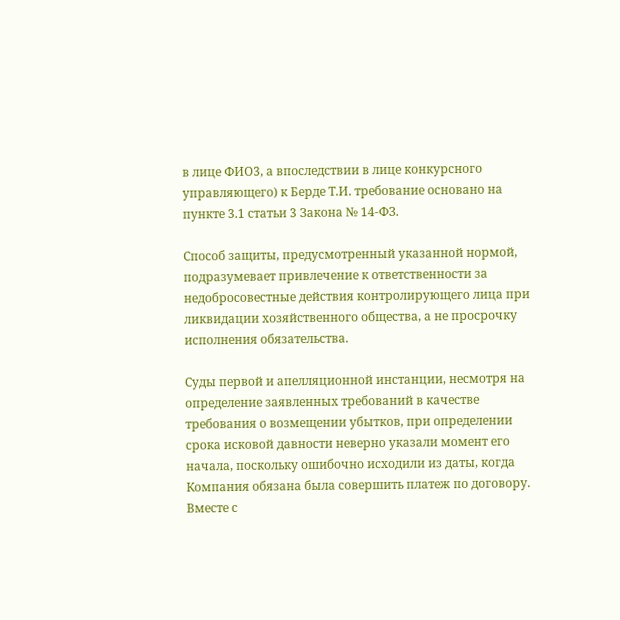в лице ФИО3, а впоследствии в лице конкурсного управляющего) к Берде Т.И. требование основано на пункте 3.1 статьи 3 Закона № 14-ФЗ.

Способ защиты, предусмотренный указанной нормой, подразумевает привлечение к ответственности за недобросовестные действия контролирующего лица при ликвидации хозяйственного общества, а не просрочку исполнения обязательства.

Суды первой и апелляционной инстанции, несмотря на определение заявленных требований в качестве требования о возмещении убытков, при определении срока исковой давности неверно указали момент его начала, поскольку ошибочно исходили из даты, когда Компания обязана была совершить платеж по договору. Вместе с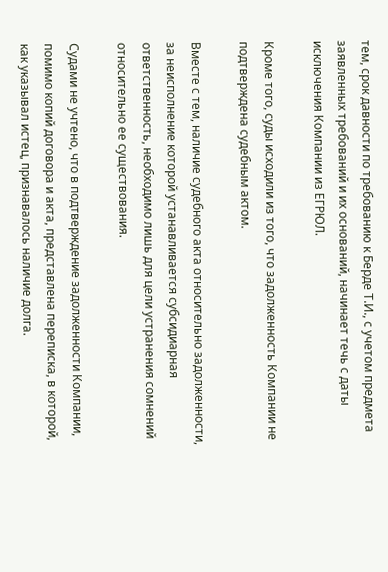тем, срок давности по требованию к Берде Т.И., с учетом предмета заявленных требований и их оснований, начинает течь с даты исключения Компании из ЕГРЮЛ.

Кроме того, суды исходили из того, что задолженность Компании не подтверждена судебным актом.

Вместе с тем, наличие судебного акта относительно задолженности, за неисполнение которой устанавливается субсидиарная ответственность, необходимо лишь для цели устранения сомнений относительно ее существования.

Судами не учтено, что в подтверждение задолженности Компании, помимо копий договора и акта, представлена переписка, в которой, как указывал истец, признавалось наличие долга.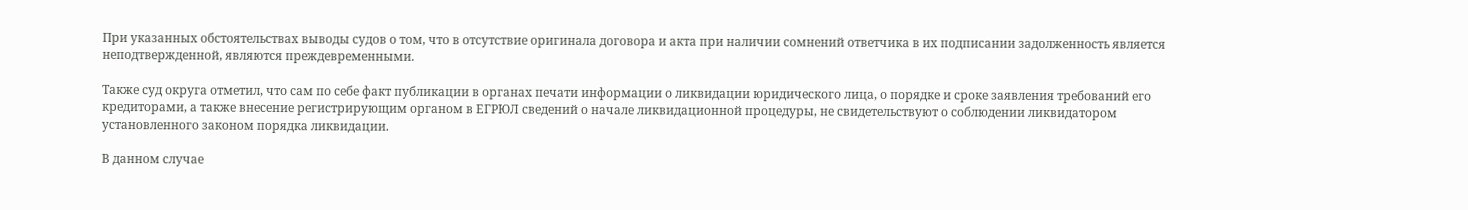При указанных обстоятельствах выводы судов о том, что в отсутствие оригинала договора и акта при наличии сомнений ответчика в их подписании задолженность является неподтвержденной, являются преждевременными.

Также суд округа отметил, что сам по себе факт публикации в органах печати информации о ликвидации юридического лица, о порядке и сроке заявления требований его кредиторами, а также внесение регистрирующим органом в ЕГРЮЛ сведений о начале ликвидационной процедуры, не свидетельствуют о соблюдении ликвидатором установленного законом порядка ликвидации.

В данном случае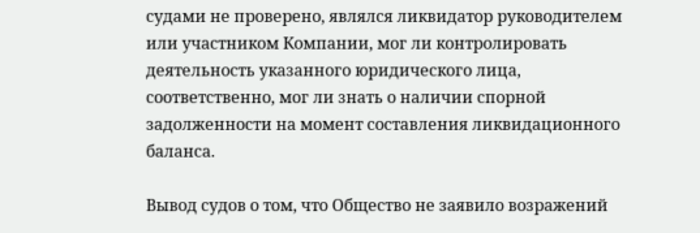судами не проверено, являлся ликвидатор руководителем или участником Компании, мог ли контролировать деятельность указанного юридического лица, соответственно, мог ли знать о наличии спорной задолженности на момент составления ликвидационного баланса.

Вывод судов о том, что Общество не заявило возражений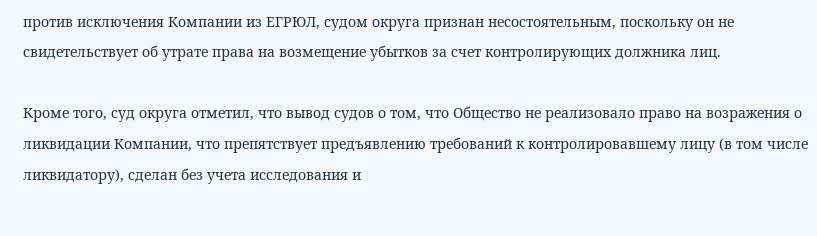против исключения Компании из ЕГРЮЛ, судом округа признан несостоятельным, поскольку он не свидетельствует об утрате права на возмещение убытков за счет контролирующих должника лиц.

Кроме того, суд округа отметил, что вывод судов о том, что Общество не реализовало право на возражения о ликвидации Компании, что препятствует предъявлению требований к контролировавшему лицу (в том числе ликвидатору), сделан без учета исследования и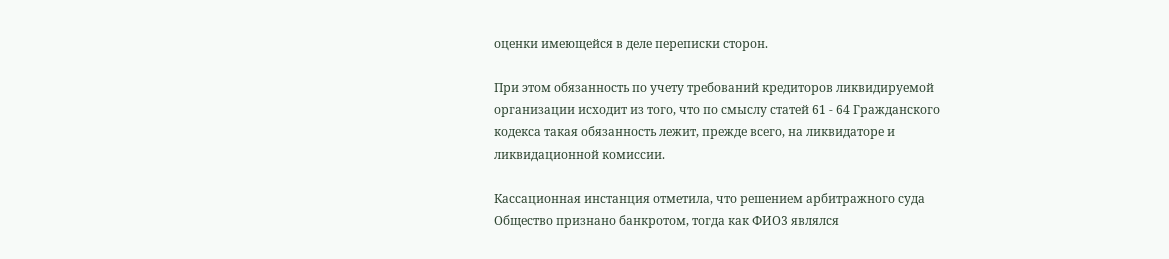оценки имеющейся в деле переписки сторон.

При этом обязанность по учету требований кредиторов ликвидируемой организации исходит из того, что по смыслу статей 61 - 64 Гражданского кодекса такая обязанность лежит, прежде всего, на ликвидаторе и ликвидационной комиссии.

Кассационная инстанция отметила, что решением арбитражного суда Общество признано банкротом, тогда как ФИО3 являлся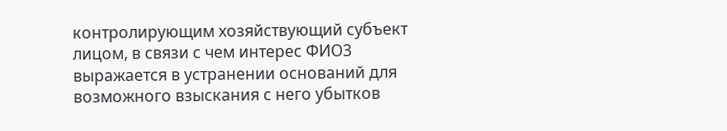контролирующим хозяйствующий субъект лицом, в связи с чем интерес ФИО3 выражается в устранении оснований для возможного взыскания с него убытков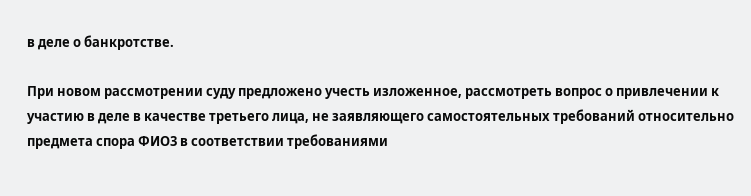в деле о банкротстве.

При новом рассмотрении суду предложено учесть изложенное, рассмотреть вопрос о привлечении к участию в деле в качестве третьего лица, не заявляющего самостоятельных требований относительно предмета спора ФИО3 в соответствии требованиями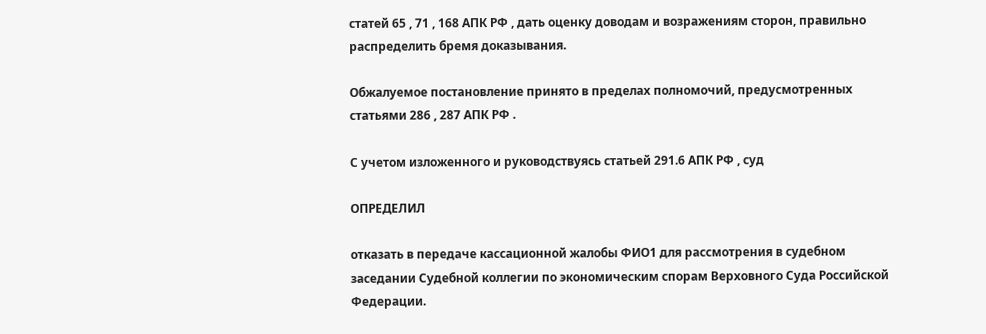статей 65 , 71 , 168 АПК РФ , дать оценку доводам и возражениям сторон, правильно распределить бремя доказывания.

Обжалуемое постановление принято в пределах полномочий, предусмотренных статьями 286 , 287 АПК РФ .

С учетом изложенного и руководствуясь статьей 291.6 АПК РФ , суд

ОПРЕДЕЛИЛ

отказать в передаче кассационной жалобы ФИО1 для рассмотрения в судебном заседании Судебной коллегии по экономическим спорам Верховного Суда Российской Федерации.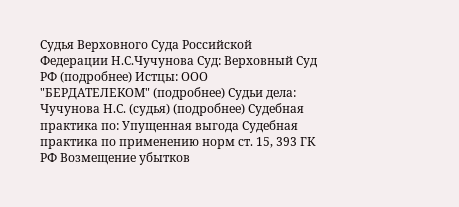Судья Верховного Суда Российской Федерации Н.С.Чучунова Суд: Верховный Суд РФ (подробнее) Истцы: ООО "БЕРДАТЕЛЕКОМ" (подробнее) Судьи дела: Чучунова Н.С. (судья) (подробнее) Судебная практика по: Упущенная выгода Судебная практика по применению норм ст. 15, 393 ГК РФ Возмещение убытков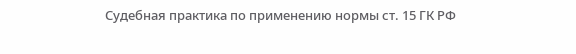Судебная практика по применению нормы ст. 15 ГК РФ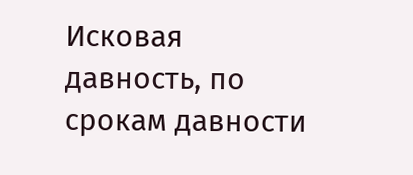Исковая давность, по срокам давности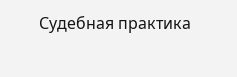Судебная практика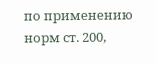по применению норм ст. 200,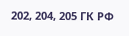202, 204, 205 ГК РФ